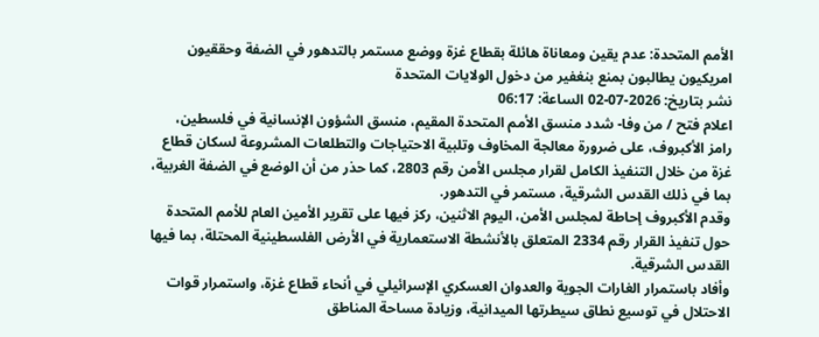الأمم المتحدة: عدم يقين ومعاناة هائلة بقطاع غزة ووضع مستمر بالتدهور في الضفة وحققيون امريكيون يطالبون بمنع بنغفير من دخول الولايات المتحدة
نشر بتاريخ: 2026-07-02 الساعة: 06:17
اعلام فتح / من وفا- شدد منسق الأمم المتحدة المقيم، منسق الشؤون الإنسانية في فلسطين، رامز الأكبروف، على ضرورة معالجة المخاوف وتلبية الاحتياجات والتطلعات المشروعة لسكان قطاع غزة من خلال التنفيذ الكامل لقرار مجلس الأمن رقم 2803، كما حذر من أن الوضع في الضفة الغربية، بما في ذلك القدس الشرقية، مستمر في التدهور.
وقدم الأكبروف إحاطة لمجلس الأمن، اليوم الاثنين، ركز فيها على تقرير الأمين العام للأمم المتحدة حول تنفيذ القرار رقم 2334 المتعلق بالأنشطة الاستعمارية في الأرض الفلسطينية المحتلة، بما فيها القدس الشرقية.
وأفاد باستمرار الغارات الجوية والعدوان العسكري الإسرائيلي في أنحاء قطاع غزة، واستمرار قوات الاحتلال في توسيع نطاق سيطرتها الميدانية، وزيادة مساحة المناطق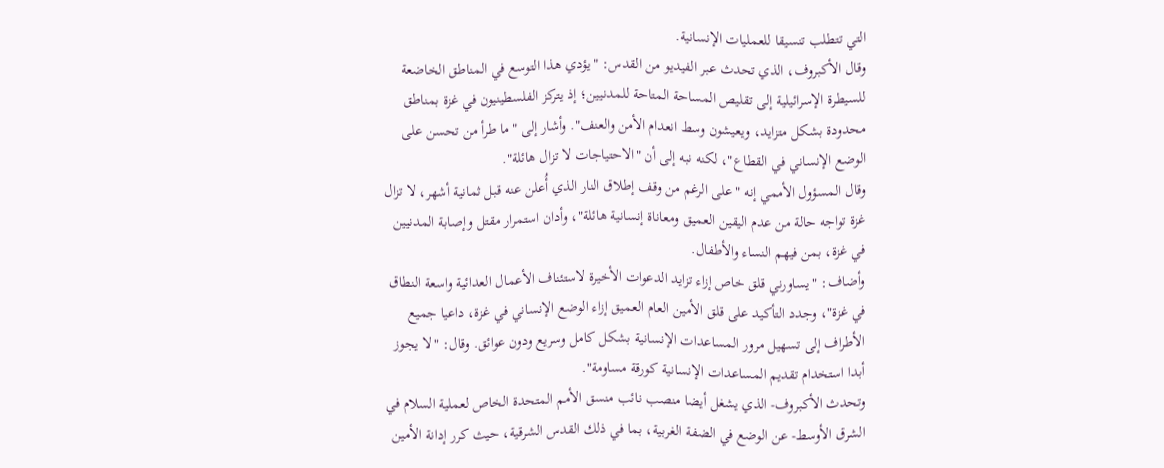التي تتطلب تنسيقا للعمليات الإنسانية.
وقال الأكبروف، الذي تحدث عبر الفيديو من القدس: "يؤدي هذا التوسع في المناطق الخاضعة للسيطرة الإسرائيلية إلى تقليص المساحة المتاحة للمدنيين؛ إذ يتركز الفلسطينيون في غزة بمناطق محدودة بشكل متزايد، ويعيشون وسط انعدام الأمن والعنف". وأشار إلى "ما طرأ من تحسن على الوضع الإنساني في القطاع"، لكنه نبه إلى أن "الاحتياجات لا تزال هائلة".
وقال المسؤول الأممي إنه "على الرغم من وقف إطلاق النار الذي أُعلن عنه قبل ثمانية أشهر، لا تزال غزة تواجه حالة من عدم اليقين العميق ومعاناة إنسانية هائلة"، وأدان استمرار مقتل وإصابة المدنيين في غزة، بمن فيهم النساء والأطفال.
وأضاف: "يساورني قلق خاص إزاء تزايد الدعوات الأخيرة لاستئناف الأعمال العدائية واسعة النطاق في غزة"، وجدد التأكيد على قلق الأمين العام العميق إزاء الوضع الإنساني في غزة، داعيا جميع الأطراف إلى تسهيل مرور المساعدات الإنسانية بشكل كامل وسريع ودون عوائق. وقال: "لا يجوز أبدا استخدام تقديم المساعدات الإنسانية كورقة مساومة".
وتحدث الأكبروف- الذي يشغل أيضا منصب نائب منسق الأمم المتحدة الخاص لعملية السلام في الشرق الأوسط- عن الوضع في الضفة الغربية، بما في ذلك القدس الشرقية، حيث كرر إدانة الأمين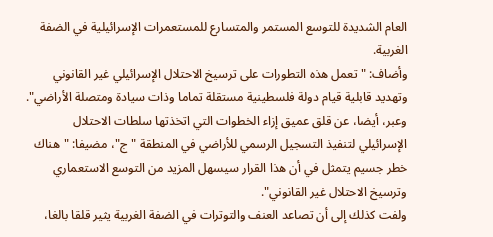العام الشديدة للتوسع المستمر والمتسارع للمستعمرات الإسرائيلية في الضفة الغربية.
وأضاف: "تعمل هذه التطورات على ترسيخ الاحتلال الإسرائيلي غير القانوني وتهديد قابلية قيام دولة فلسطينية مستقلة تماما وذات سيادة ومتصلة الأراضي".
وعبر، أيضا، عن قلق عميق إزاء الخطوات التي اتخذتها سلطات الاحتلال الإسرائيلي لتنفيذ التسجيل الرسمي للأراضي في المنطقة "ج"، مضيفا: "هناك خطر جسيم يتمثل في أن هذا القرار سيسهل المزيد من التوسع الاستعماري وترسيخ الاحتلال غير القانوني".
ولفت كذلك إلى أن تصاعد العنف والتوترات في الضفة الغربية يثير قلقا بالغا،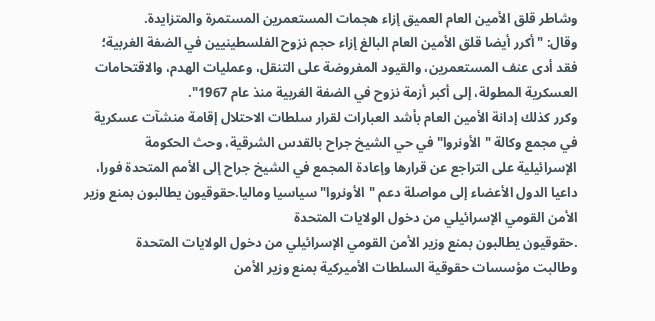وشاطر قلق الأمين العام العميق إزاء هجمات المستعمرين المستمرة والمتزايدة.
وقال: "أكرر أيضا قلق الأمين العام البالغ إزاء حجم نزوح الفلسطينيين في الضفة الغربية؛ فقد أدى عنف المستعمرين، والقيود المفروضة على التنقل، وعمليات الهدم، والاقتحامات العسكرية المطولة، إلى أكبر أزمة نزوح في الضفة الغربية منذ عام 1967".
وكرر كذلك إدانة الأمين العام بأشد العبارات لقرار سلطات الاحتلال إقامة منشآت عسكرية في مجمع وكالة "الأونروا" في حي الشيخ جراح بالقدس الشرقية، وحث الحكومة الإسرائيلية على التراجع عن قرارها وإعادة المجمع في الشيخ جراح إلى الأمم المتحدة فورا، داعيا الدول الأعضاء إلى مواصلة دعم "الأونروا" سياسيا وماليا.حقوقيون يطالبون بمنع وزير الأمن القومي الإسرائيلي من دخول الولايات المتحدة
.حقوقيون يطالبون بمنع وزير الأمن القومي الإسرائيلي من دخول الولايات المتحدة
وطالبت مؤسسات حقوقية السلطات الأميركية بمنع وزير الأمن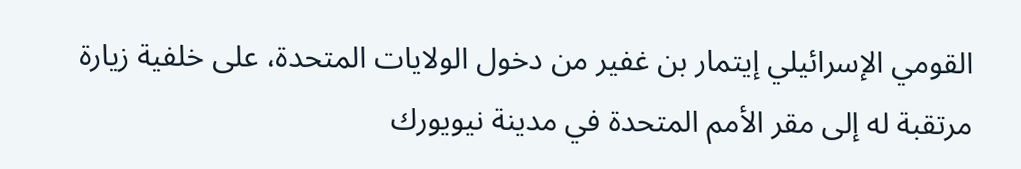القومي الإسرائيلي إيتمار بن غفير من دخول الولايات المتحدة، على خلفية زيارة مرتقبة له إلى مقر الأمم المتحدة في مدينة نيويورك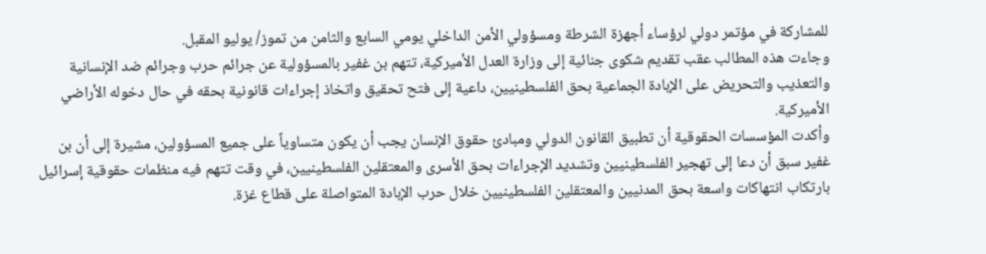للمشاركة في مؤتمر دولي لرؤساء أجهزة الشرطة ومسؤولي الأمن الداخلي يومي السابع والثامن من تموز/ يوليو المقبل.
وجاءت هذه المطالب عقب تقديم شكوى جنائية إلى وزارة العدل الأميركية، تتهم بن غفير بالمسؤولية عن جرائم حرب وجرائم ضد الإنسانية والتعذيب والتحريض على الإبادة الجماعية بحق الفلسطينيين، داعية إلى فتح تحقيق واتخاذ إجراءات قانونية بحقه في حال دخوله الأراضي الأميركية.
وأكدت المؤسسات الحقوقية أن تطبيق القانون الدولي ومبادئ حقوق الإنسان يجب أن يكون متساوياً على جميع المسؤولين، مشيرة إلى أن بن غفير سبق أن دعا إلى تهجير الفلسطينيين وتشديد الإجراءات بحق الأسرى والمعتقلين الفلسطينيين، في وقت تتهم فيه منظمات حقوقية إسرائيل بارتكاب انتهاكات واسعة بحق المدنيين والمعتقلين الفلسطينيين خلال حرب الإبادة المتواصلة على قطاع غزة.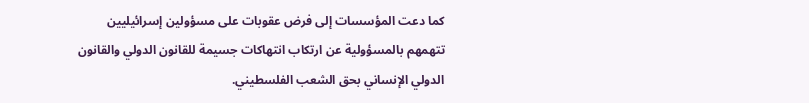كما دعت المؤسسات إلى فرض عقوبات على مسؤولين إسرائيليين تتهمهم بالمسؤولية عن ارتكاب انتهاكات جسيمة للقانون الدولي والقانون الدولي الإنساني بحق الشعب الفلسطيني.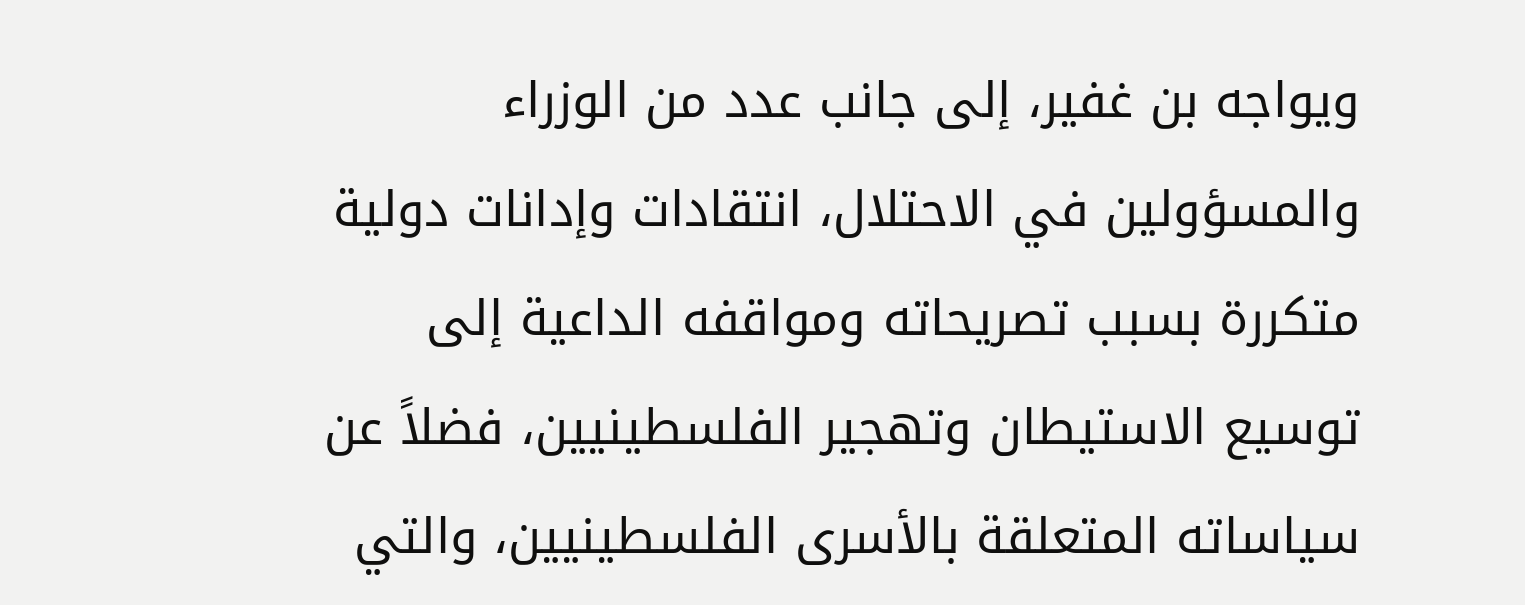ويواجه بن غفير، إلى جانب عدد من الوزراء والمسؤولين في الاحتلال، انتقادات وإدانات دولية متكررة بسبب تصريحاته ومواقفه الداعية إلى توسيع الاستيطان وتهجير الفلسطينيين، فضلاً عن سياساته المتعلقة بالأسرى الفلسطينيين، والتي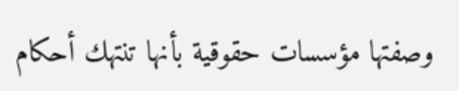وصفتها مؤسسات حقوقية بأنها تنتهك أحكام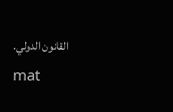القانون الدولي.
mat